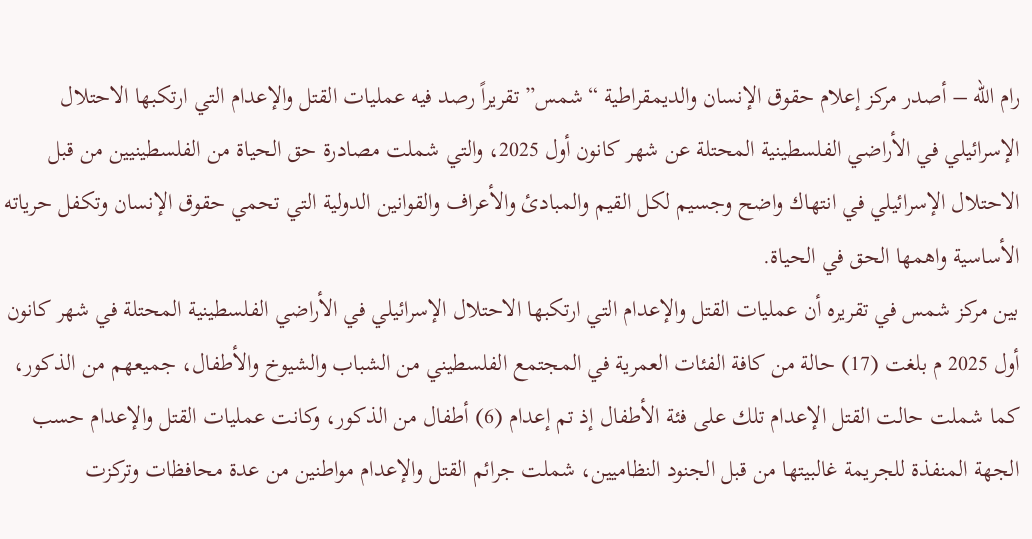رام الله – أصدر مركز إعلام حقوق الإنسان والديمقراطية “شمس” تقريراً رصد فيه عمليات القتل والإعدام التي ارتكبها الاحتلال الإسرائيلي في الأراضي الفلسطينية المحتلة عن شهر كانون أول 2025، والتي شملت مصادرة حق الحياة من الفلسطينيين من قبل الاحتلال الإسرائيلي في انتهاك واضح وجسيم لكل القيم والمبادئ والأعراف والقوانين الدولية التي تحمي حقوق الإنسان وتكفل حرياته الأساسية واهمها الحق في الحياة.
بين مركز شمس في تقريره أن عمليات القتل والإعدام التي ارتكبها الاحتلال الإسرائيلي في الأراضي الفلسطينية المحتلة في شهر كانون أول 2025 م بلغت (17) حالة من كافة الفئات العمرية في المجتمع الفلسطيني من الشباب والشيوخ والأطفال، جميعهم من الذكور، كما شملت حالت القتل الإعدام تلك على فئة الأطفال إذ تم إعدام (6) أطفال من الذكور، وكانت عمليات القتل والإعدام حسب الجهة المنفذة للجريمة غالبيتها من قبل الجنود النظاميين، شملت جرائم القتل والإعدام مواطنين من عدة محافظات وتركزت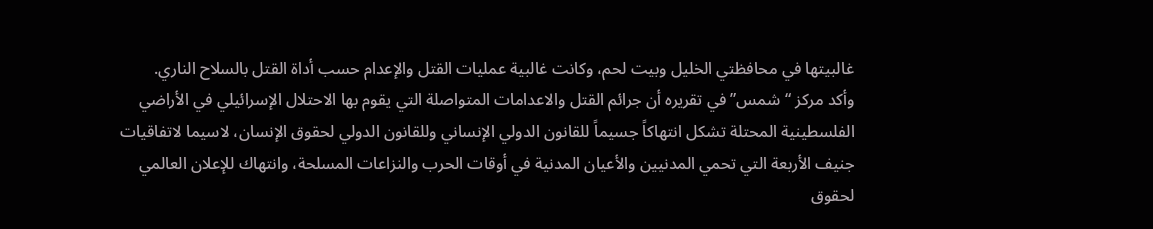غالبيتها في محافظتي الخليل وبيت لحم، وكانت غالبية عمليات القتل والإعدام حسب أداة القتل بالسلاح الناري.
وأكد مركز “شمس” في تقريره أن جرائم القتل والاعدامات المتواصلة التي يقوم بها الاحتلال الإسرائيلي في الأراضي الفلسطينية المحتلة تشكل انتهاكاً جسيماً للقانون الدولي الإنساني وللقانون الدولي لحقوق الإنسان، لاسيما لاتفاقيات جنيف الأربعة التي تحمي المدنيين والأعيان المدنية في أوقات الحرب والنزاعات المسلحة، وانتهاك للإعلان العالمي لحقوق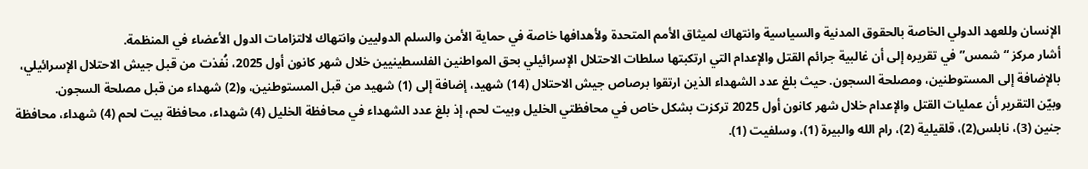الإنسان وللعهد الدولي الخاصة بالحقوق المدنية والسياسية وانتهاك لميثاق الأمم المتحدة ولأهدافها خاصة في حماية الأمن والسلم الدوليين وانتهاك لالتزامات الدول الأعضاء في المنظمة.
أشار مركز “شمس” في تقريره إلى أن غالبية جرائم القتل والإعدام التي ارتكبتها سلطات الاحتلال الإسرائيلي بحق المواطنين الفلسطينيين خلال شهر كانون أول 2025، نُفذت من قبل جيش الاحتلال الإسرائيلي، بالإضافة إلى المستوطنين، ومصلحة السجون. حيث بلغ عدد الشهداء الذين ارتقوا برصاص جيش الاحتلال (14) شهيد، إضافة إلى (1) شهيد من قبل المستوطنين، و(2) شهداء من قبل مصلحة السجون.
وبيّن التقرير أن عمليات القتل والإعدام خلال شهر كانون أول 2025 تركزت بشكل خاص في محافظتي الخليل وبيت لحم، إذ بلغ عدد الشهداء في محافظة الخليل (4) شهداء، محافظة بيت لحم (4) شهداء، محافظة جنين (3)، نابلس(2)، قلقيلية (2)، رام الله والبيرة (1)، وسلفيت (1).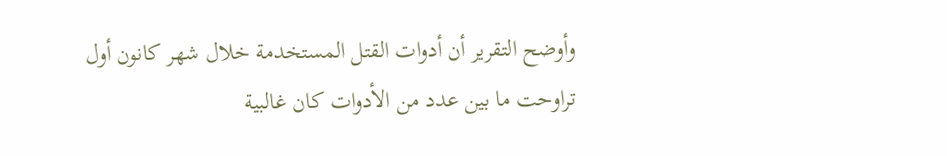وأوضح التقرير أن أدوات القتل المستخدمة خلال شهر كانون أول تراوحت ما بين عدد من الأدوات كان غالبية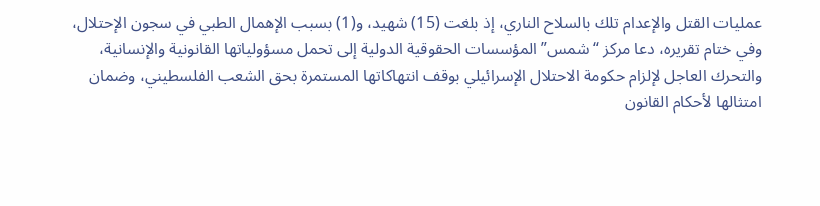عمليات القتل والإعدام تلك بالسلاح الناري، إذ بلغت (15) شهيد، و(1) بسبب الإهمال الطبي في سجون الإحتلال،
وفي ختام تقريره، دعا مركز “شمس” المؤسسات الحقوقية الدولية إلى تحمل مسؤولياتها القانونية والإنسانية، والتحرك العاجل لإلزام حكومة الاحتلال الإسرائيلي بوقف انتهاكاتها المستمرة بحق الشعب الفلسطيني، وضمان امتثالها لأحكام القانون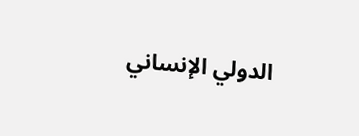الدولي الإنساني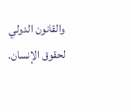والقانون الدولي لحقوق الإنسان.